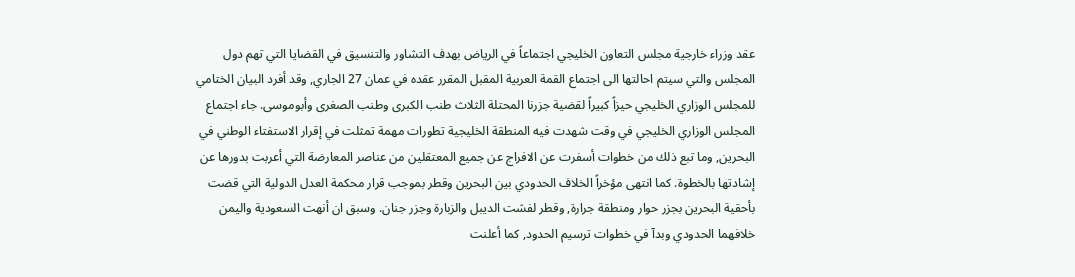عقد وزراء خارجية مجلس التعاون الخليجي اجتماعاً في الرياض بهدف التشاور والتنسيق في القضايا التي تهم دول المجلس والتي سيتم احالتها الى اجتماع القمة العربية المقبل المقرر عقده في عمان 27 الجاري, وقد أفرد البيان الختامي للمجلس الوزاري الخليجي حيزاً كبيراً لقضية جزرنا المحتلة الثلاث طنب الكبرى وطنب الصغرى وأبوموسى. جاء اجتماع المجلس الوزاري الخليجي في وقت شهدت فيه المنطقة الخليجية تطورات مهمة تمثلت في إقرار الاستفتاء الوطني في البحرين, وما تبع ذلك من خطوات أسفرت عن الافراج عن جميع المعتقلين من عناصر المعارضة التي أعربت بدورها عن إشادتها بالخطوة. كما انتهى مؤخراً الخلاف الحدودي بين البحرين وقطر بموجب قرار محكمة العدل الدولية التي قضت بأحقية البحرين بجزر حوار ومنطقة جرارة, وقطر لفشت الديبل والزبارة وجزر جنان. وسبق ان أنهت السعودية واليمن خلافهما الحدودي وبدآ في خطوات ترسيم الحدود, كما أعلنت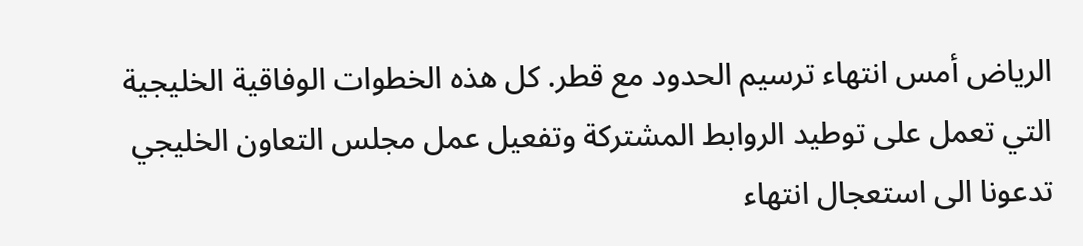الرياض أمس انتهاء ترسيم الحدود مع قطر. كل هذه الخطوات الوفاقية الخليجية التي تعمل على توطيد الروابط المشتركة وتفعيل عمل مجلس التعاون الخليجي تدعونا الى استعجال انتهاء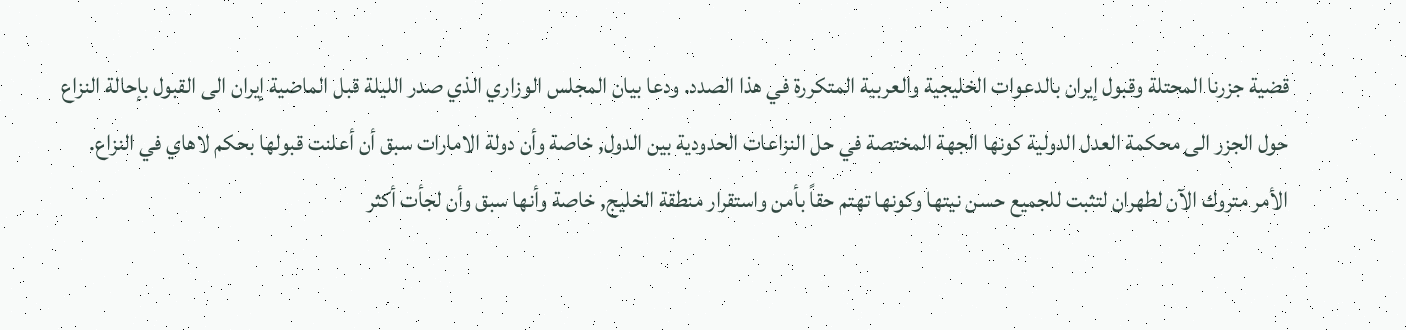قضية جزرنا المحتلة وقبول إيران بالدعوات الخليجية والعربية المتكررة في هذا الصدد. ودعا بيان المجلس الوزاري الذي صدر الليلة قبل الماضية إيران الى القبول بإحالة النزاع حول الجزر الى محكمة العدل الدولية كونها الجهة المختصة في حل النزاعات الحدودية بين الدول, خاصة وأن دولة الامارات سبق أن أعلنت قبولها بحكم لاهاي في النزاع. الأمر متروك الآن لطهران لتثبت للجميع حسن نيتها وكونها تهتم حقاً بأمن واستقرار منطقة الخليج, خاصة وأنها سبق وأن لجأت أكثر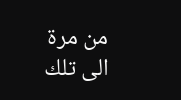من مرة الى تلك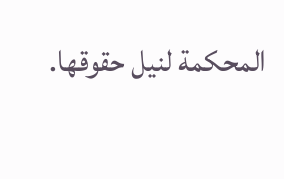المحكمة لنيل حقوقها.